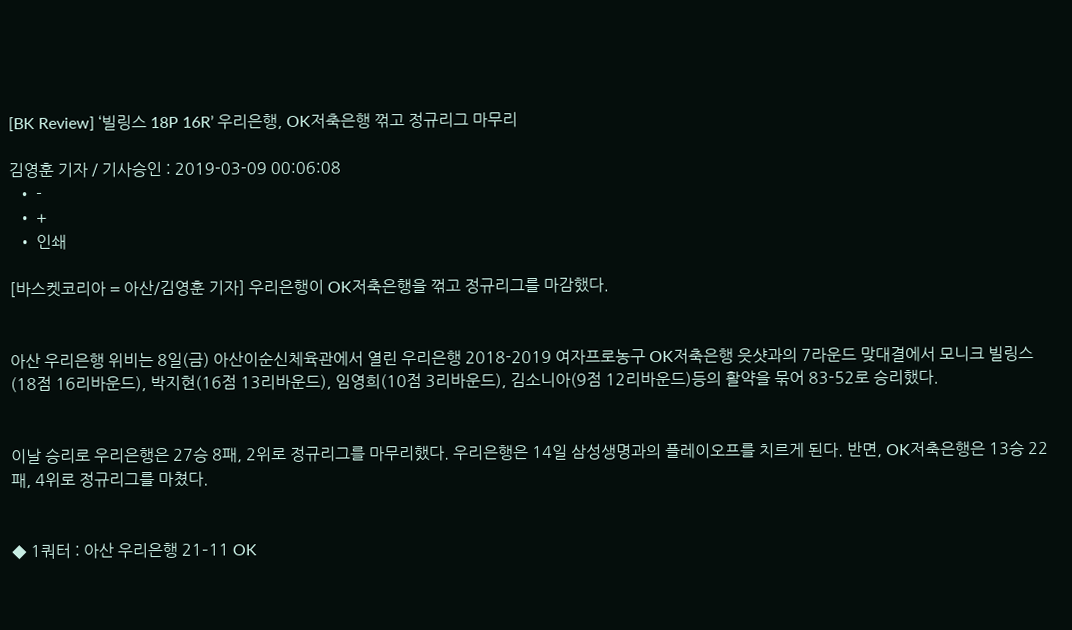[BK Review] ‘빌링스 18P 16R’ 우리은행, OK저축은행 꺾고 정규리그 마무리

김영훈 기자 / 기사승인 : 2019-03-09 00:06:08
  • -
  • +
  • 인쇄

[바스켓코리아 = 아산/김영훈 기자] 우리은행이 OK저축은행을 꺾고 정규리그를 마감했다.


아산 우리은행 위비는 8일(금) 아산이순신체육관에서 열린 우리은행 2018-2019 여자프로농구 OK저축은행 읏샷과의 7라운드 맞대결에서 모니크 빌링스(18점 16리바운드), 박지현(16점 13리바운드), 임영희(10점 3리바운드), 김소니아(9점 12리바운드)등의 활약을 묶어 83-52로 승리했다.


이날 승리로 우리은행은 27승 8패, 2위로 정규리그를 마무리했다. 우리은행은 14일 삼성생명과의 플레이오프를 치르게 된다. 반면, OK저축은행은 13승 22패, 4위로 정규리그를 마쳤다.


◆ 1쿼터 : 아산 우리은행 21–11 OK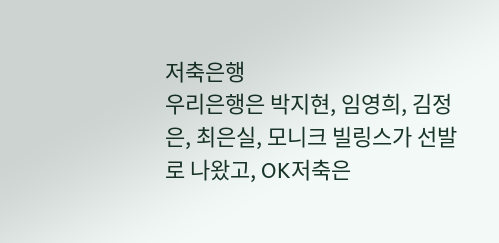저축은행
우리은행은 박지현, 임영희, 김정은, 최은실, 모니크 빌링스가 선발로 나왔고, OK저축은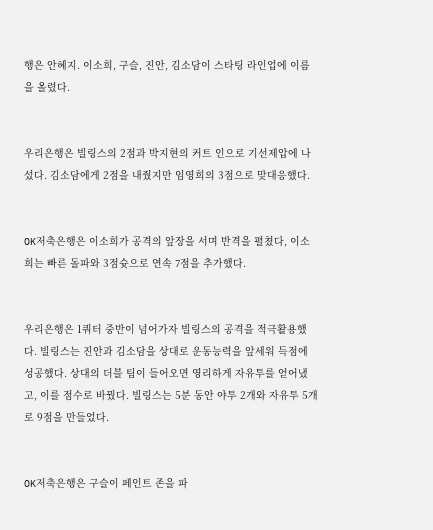행은 안혜지. 이소희, 구슬, 진안, 김소담이 스타팅 라인업에 이름을 올렸다.


우리은행은 빌링스의 2점과 박지현의 커트 인으로 기선제압에 나섰다. 김소담에게 2점을 내줬지만 임영희의 3점으로 맞대응했다.


OK저축은행은 이소희가 공격의 앞장을 서며 반격을 펼쳤다, 이소희는 빠른 돌파와 3점슛으로 연속 7점을 추가했다.


우리은행은 1쿼터 중반이 넘어가자 빌링스의 공격을 적극활용했다. 빌링스는 진안과 김소담을 상대로 운동능력을 앞세워 득점에 성공했다. 상대의 더블 팀이 들어오면 영리하게 자유투를 얻어냈고, 이를 점수로 바꿨다. 빌링스는 5분 동안 야투 2개와 자유투 5개로 9점을 만들었다.


OK저축은행은 구슬이 페인트 존을 파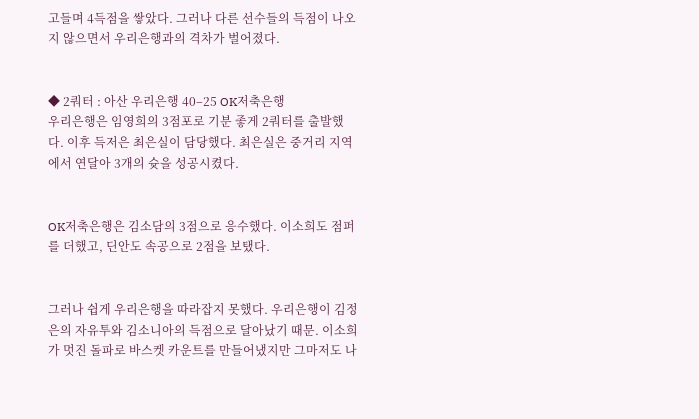고들며 4득점을 쌓았다. 그러나 다른 선수들의 득점이 나오지 않으면서 우리은행과의 격차가 벌어졌다.


◆ 2쿼터 : 아산 우리은행 40–25 OK저축은행
우리은행은 임영희의 3점포로 기분 좋게 2쿼터를 출발했다. 이후 득저은 최은실이 담당했다. 최은실은 중거리 지역에서 연달아 3개의 슛을 성공시켰다.


OK저축은행은 김소담의 3점으로 응수했다. 이소희도 점퍼를 더했고, 딘안도 속공으로 2점을 보탰다.


그러나 쉽게 우리은행을 따라잡지 못했다. 우리은행이 김정은의 자유투와 김소니아의 득점으로 달아났기 때문. 이소희가 멋진 돌파로 바스켓 카운트를 만들어냈지만 그마저도 나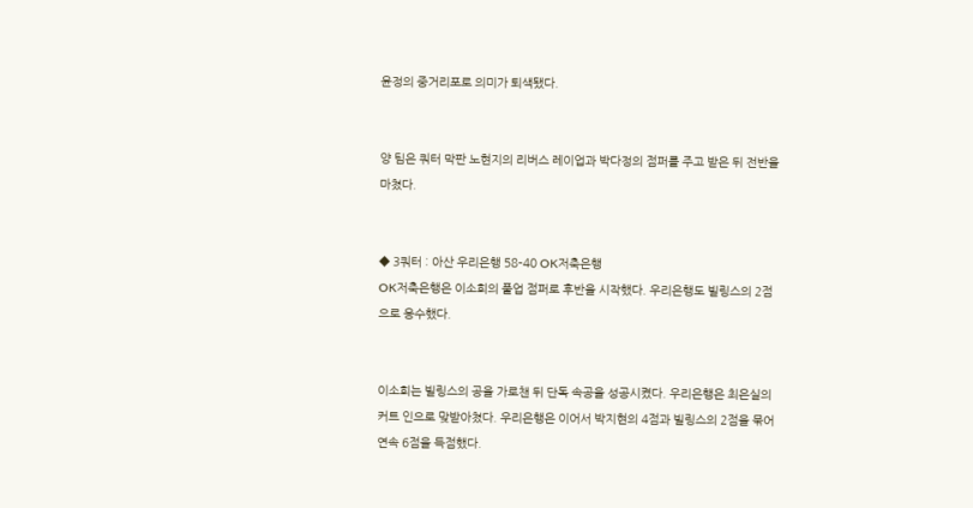윤정의 중거리포로 의미가 퇴색됐다.


양 팀은 쿼터 막판 노현지의 리버스 레이업과 박다정의 점퍼를 주고 받은 뒤 전반을 마쳤다.


◆ 3쿼터 : 아산 우리은행 58–40 OK저축은행
OK저축은행은 이소희의 풀업 점퍼로 후반을 시작했다. 우리은행도 빌링스의 2점으로 응수했다.


이소희는 빌링스의 공을 가로챈 뒤 단독 속공을 성공시켰다. 우리은행은 최은실의 커트 인으로 맞받아쳤다. 우리은행은 이어서 박지현의 4점과 빌링스의 2점을 묶어 연속 6점을 득점했다.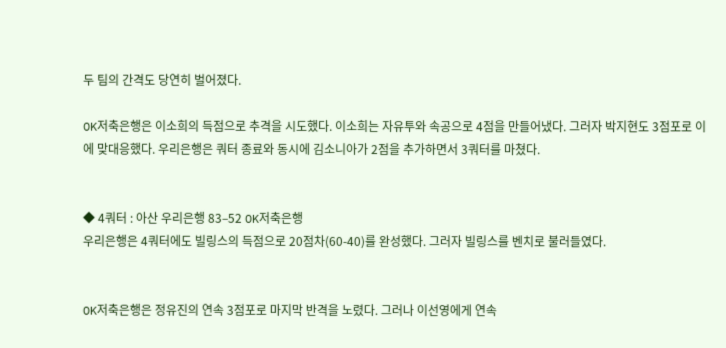두 팀의 간격도 당연히 벌어졌다.

OK저축은행은 이소희의 득점으로 추격을 시도했다. 이소희는 자유투와 속공으로 4점을 만들어냈다. 그러자 박지현도 3점포로 이에 맞대응했다. 우리은행은 쿼터 종료와 동시에 김소니아가 2점을 추가하면서 3쿼터를 마쳤다.


◆ 4쿼터 : 아산 우리은행 83–52 OK저축은행
우리은행은 4쿼터에도 빌링스의 득점으로 20점차(60-40)를 완성했다. 그러자 빌링스를 벤치로 불러들였다.


OK저축은행은 정유진의 연속 3점포로 마지막 반격을 노렸다. 그러나 이선영에게 연속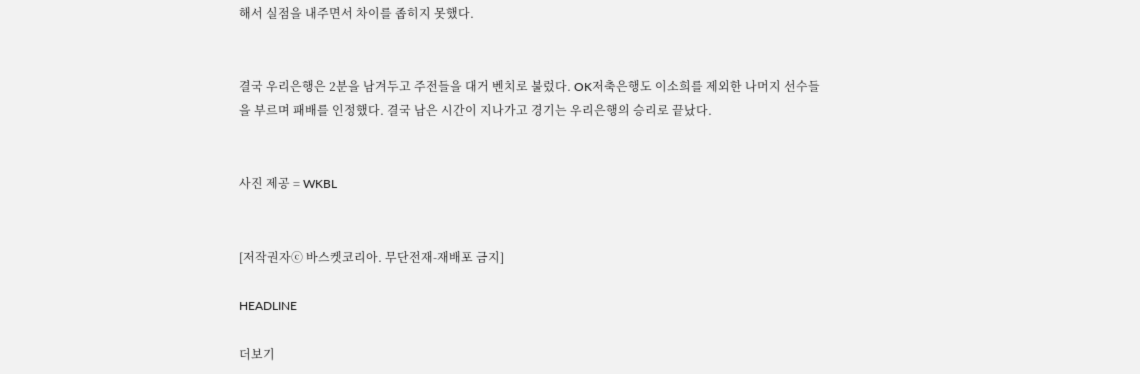해서 실점을 내주면서 차이를 좁히지 못했다.


결국 우리은행은 2분을 남겨두고 주전들을 대거 벤치로 불렀다. OK저축은행도 이소희를 제외한 나머지 선수들을 부르며 패배를 인정했다. 결국 남은 시간이 지나가고 경기는 우리은행의 승리로 끝났다.


사진 제공 = WKBL


[저작권자ⓒ 바스켓코리아. 무단전재-재배포 금지]

HEADLINE

더보기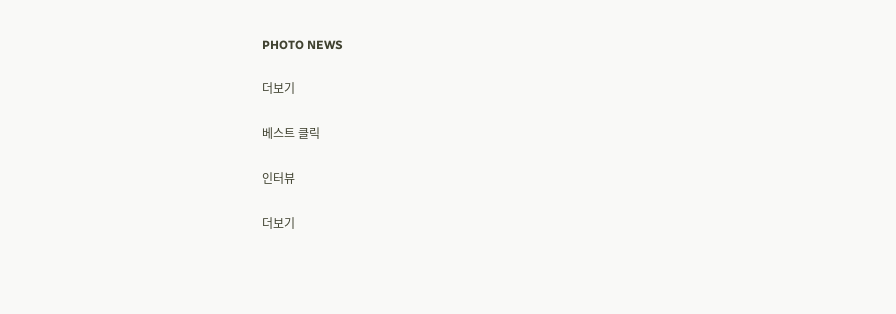PHOTO NEWS

더보기

베스트 클릭

인터뷰

더보기